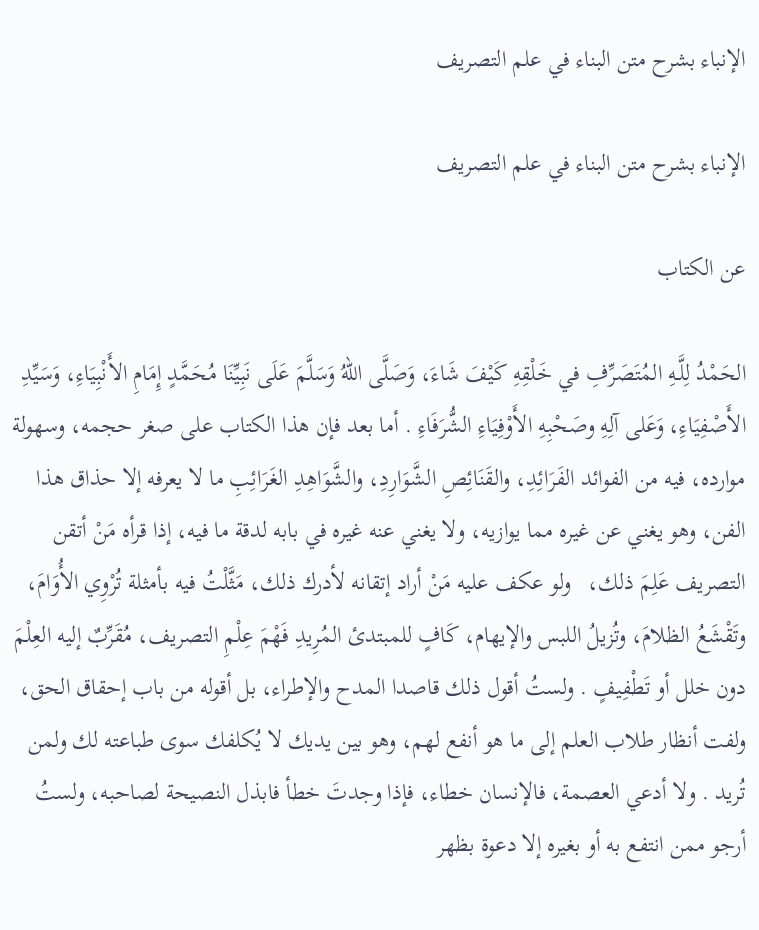الإنباء بشرح متن البناء في علم التصريف

الإنباء بشرح متن البناء في علم التصريف

عن الكتاب

الحَمْدُ لِلَّـهِ المُتَصَرِّفِ في خَلْقِهِ كَيْفَ شَاءَ، وَصَلَّى اللهُ وَسَلَّمَ عَلَى نَبِيِّنَا مُحَمَّدٍ إِمَامِ الأَنْبِيَاءِ، وَسَيِّدِ الأَصْفِيَاءِ، وَعَلى آلِهِ وصَحْبِهِ الأَوْفِيَاءِ الشُّرَفَاءِ . أما بعد فإن هذا الكتاب على صغر حجمه، وسهولة موارده، فيه من الفوائد الفَرَائِدِ، والقَنَائِصِ الشَّوَارِدِ، والشَّوَاهِدِ الغَرَائِبِ ما لا يعرفه إلا حذاق هذا الفن، وهو يغني عن غيره مما يوازيه، ولا يغني عنه غيره في بابه لدقة ما فيه، إذا قرأه مَنْ أتقن التصريف عَلِمَ ذلك،   ولو عكف عليه مَنْ أراد إتقانه لأدرك ذلك، مَثَّلْتُ فيه بأمثلة تُرْوِي الأُوَامَ، وتَقْشَعُ الظلامَ، وتُزيلُ اللبس والإيهام، كَافٍ للمبتدئ المُرِيدِ فَهْمَ عِلْمِ التصريف، مُقَرِّبٌ إليه العِلْمَ دون خلل أو تَطْفِيفٍ . ولستُ أقول ذلك قاصدا المدح والإطراء، بل أقوله من باب إحقاق الحق، ولفت أنظار طلاب العلم إلى ما هو أنفع لهم، وهو بين يديك لا يُكلفك سوى طباعته لك ولمن تُريد . ولا أدعي العصمة، فالإنسان خطاء، فإذا وجدتَ خطأ فابذل النصيحة لصاحبه، ولستُ أرجو ممن انتفع به أو بغيره إلا دعوة بظهر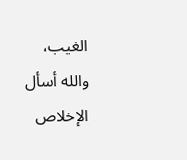الغيب، والله أسأل الإخلاص